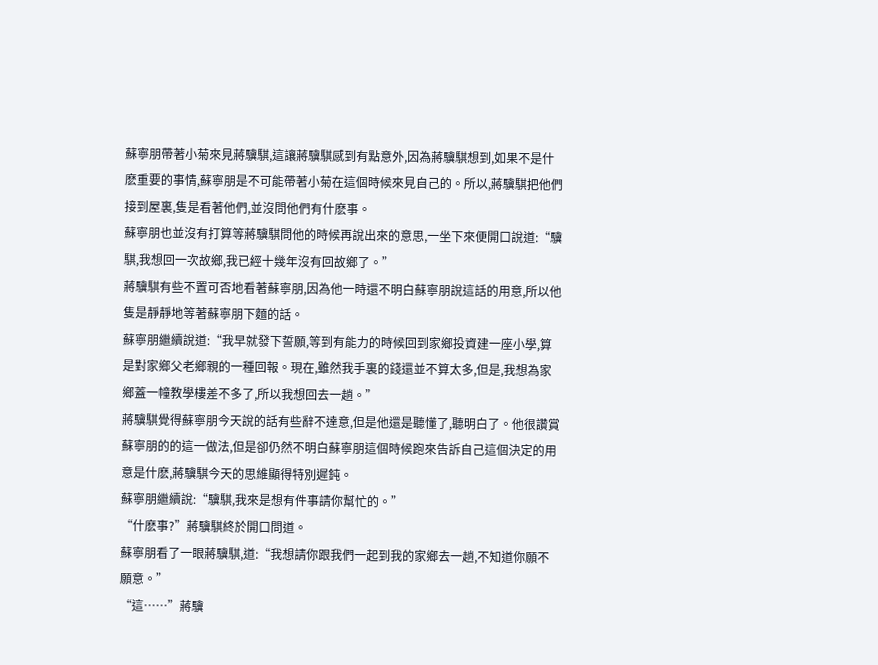蘇寧朋帶著小菊來見蔣驥騏,這讓蔣驥騏感到有點意外,因為蔣驥騏想到,如果不是什麽重要的事情,蘇寧朋是不可能帶著小菊在這個時候來見自己的。所以,蔣驥騏把他們接到屋裏,隻是看著他們,並沒問他們有什麽事。
蘇寧朋也並沒有打算等蔣驥騏問他的時候再說出來的意思,一坐下來便開口說道:“驥騏,我想回一次故鄉,我已經十幾年沒有回故鄉了。”
蔣驥騏有些不置可否地看著蘇寧朋,因為他一時還不明白蘇寧朋說這話的用意,所以他隻是靜靜地等著蘇寧朋下麵的話。
蘇寧朋繼續說道:“我早就發下誓願,等到有能力的時候回到家鄉投資建一座小學,算是對家鄉父老鄉親的一種回報。現在,雖然我手裏的錢還並不算太多,但是,我想為家鄉蓋一幢教學樓差不多了,所以我想回去一趟。”
蔣驥騏覺得蘇寧朋今天說的話有些辭不達意,但是他還是聽懂了,聽明白了。他很讚賞蘇寧朋的的這一做法,但是卻仍然不明白蘇寧朋這個時候跑來告訴自己這個決定的用意是什麽,蔣驥騏今天的思維顯得特別遲鈍。
蘇寧朋繼續說:“驥騏,我來是想有件事請你幫忙的。”
“什麽事?”蔣驥騏終於開口問道。
蘇寧朋看了一眼蔣驥騏,道:“我想請你跟我們一起到我的家鄉去一趟,不知道你願不願意。”
“這……”蔣驥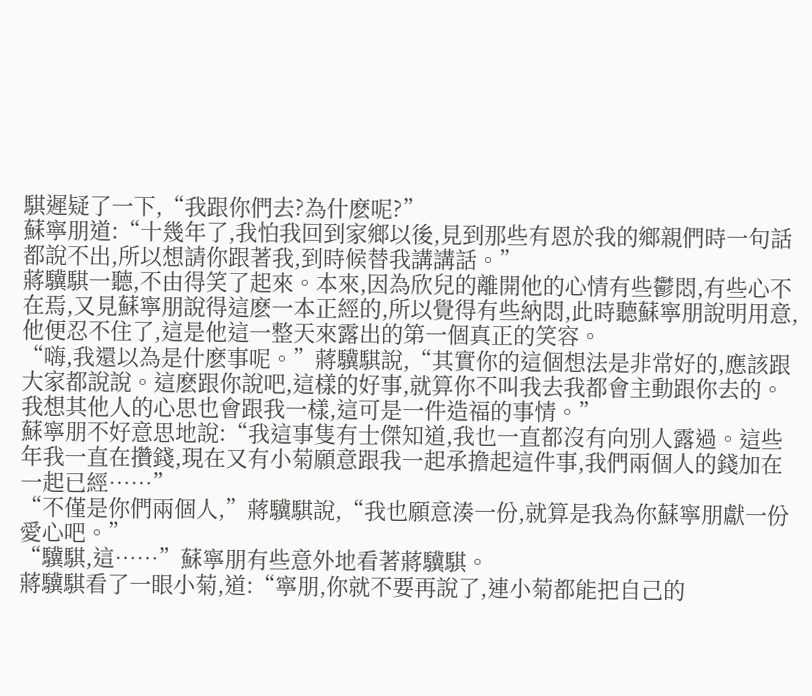騏遲疑了一下,“我跟你們去?為什麽呢?”
蘇寧朋道:“十幾年了,我怕我回到家鄉以後,見到那些有恩於我的鄉親們時一句話都說不出,所以想請你跟著我,到時候替我講講話。”
蔣驥騏一聽,不由得笑了起來。本來,因為欣兒的離開他的心情有些鬱悶,有些心不在焉,又見蘇寧朋說得這麽一本正經的,所以覺得有些納悶,此時聽蘇寧朋說明用意,他便忍不住了,這是他這一整天來露出的第一個真正的笑容。
“嗨,我還以為是什麽事呢。”蔣驥騏說,“其實你的這個想法是非常好的,應該跟大家都說說。這麽跟你說吧,這樣的好事,就算你不叫我去我都會主動跟你去的。我想其他人的心思也會跟我一樣,這可是一件造福的事情。”
蘇寧朋不好意思地說:“我這事隻有士傑知道,我也一直都沒有向別人露過。這些年我一直在攢錢,現在又有小菊願意跟我一起承擔起這件事,我們兩個人的錢加在一起已經……”
“不僅是你們兩個人,”蔣驥騏說,“我也願意湊一份,就算是我為你蘇寧朋獻一份愛心吧。”
“驥騏,這……”蘇寧朋有些意外地看著蔣驥騏。
蔣驥騏看了一眼小菊,道:“寧朋,你就不要再說了,連小菊都能把自己的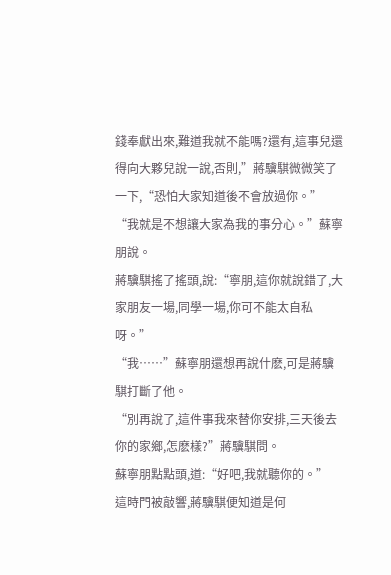錢奉獻出來,難道我就不能嗎?還有,這事兒還得向大夥兒說一說,否則,”蔣驥騏微微笑了一下,“恐怕大家知道後不會放過你。”
“我就是不想讓大家為我的事分心。”蘇寧朋說。
蔣驥騏搖了搖頭,說:“寧朋,這你就說錯了,大家朋友一場,同學一場,你可不能太自私呀。”
“我……”蘇寧朋還想再說什麽,可是蔣驥騏打斷了他。
“別再說了,這件事我來替你安排,三天後去你的家鄉,怎麽樣?”蔣驥騏問。
蘇寧朋點點頭,道:“好吧,我就聽你的。”
這時門被敲響,蔣驥騏便知道是何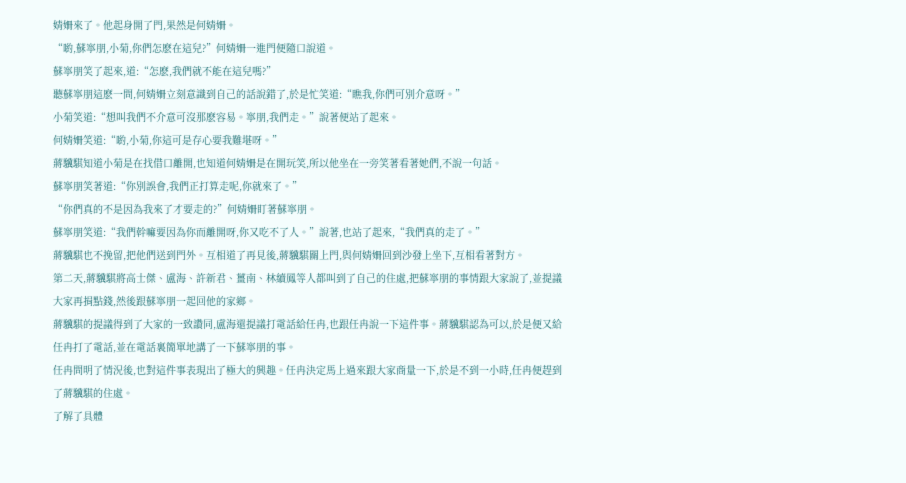婧姍來了。他起身開了門,果然是何婧姍。
“喲,蘇寧朋,小菊,你們怎麽在這兒?”何婧姍一進門便隨口說道。
蘇寧朋笑了起來,道:“怎麽,我們就不能在這兒嗎?”
聽蘇寧朋這麽一問,何婧姍立刻意識到自己的話說錯了,於是忙笑道:“瞧我,你們可別介意呀。”
小菊笑道:“想叫我們不介意可沒那麽容易。寧朋,我們走。”說著便站了起來。
何婧姍笑道:“喲,小菊,你這可是存心要我難堪呀。”
蔣驥騏知道小菊是在找借口離開,也知道何婧姍是在開玩笑,所以他坐在一旁笑著看著她們,不說一句話。
蘇寧朋笑著道:“你別誤會,我們正打算走呢,你就來了。”
“你們真的不是因為我來了才要走的?”何婧姍盯著蘇寧朋。
蘇寧朋笑道:“我們幹嘛要因為你而離開呀,你又吃不了人。”說著,也站了起來,“我們真的走了。”
蔣驥騏也不挽留,把他們送到門外。互相道了再見後,蔣驥騏關上門,與何婧姍回到沙發上坐下,互相看著對方。
第二天,蔣驥騏將高士傑、盧海、許新君、薑南、林續鳳等人都叫到了自己的住處,把蘇寧朋的事情跟大家說了,並提議大家再捐點錢,然後跟蘇寧朋一起回他的家鄉。
蔣驥騏的提議得到了大家的一致讚同,盧海還提議打電話給任冉,也跟任冉說一下這件事。蔣驥騏認為可以,於是便又給任冉打了電話,並在電話裏簡單地講了一下蘇寧朋的事。
任冉問明了情況後,也對這件事表現出了極大的興趣。任冉決定馬上過來跟大家商量一下,於是不到一小時,任冉便趕到了蔣驥騏的住處。
了解了具體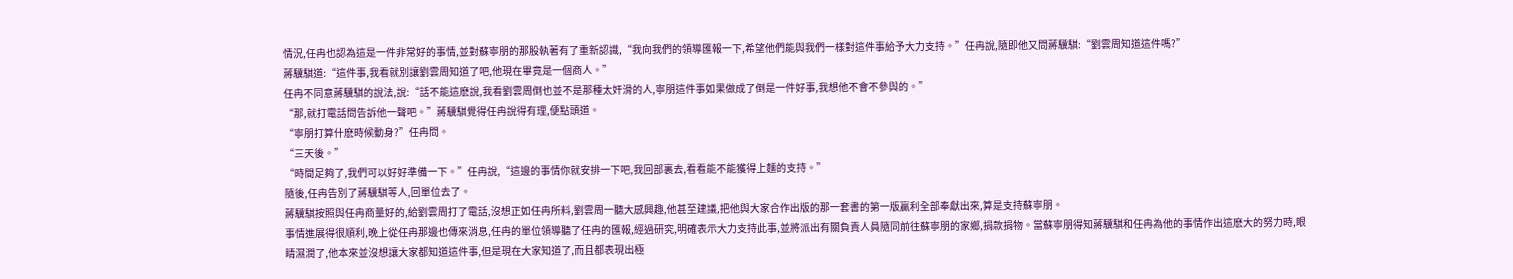情況,任冉也認為這是一件非常好的事情,並對蘇寧朋的那股執著有了重新認識,“我向我們的領導匯報一下,希望他們能與我們一樣對這件事給予大力支持。”任冉說,隨即他又問蔣驥騏:“劉雲周知道這件嗎?”
蔣驥騏道:“這件事,我看就別讓劉雲周知道了吧,他現在畢竟是一個商人。”
任冉不同意蔣驥騏的說法,說:“話不能這麽說,我看劉雲周倒也並不是那種太奸滑的人,寧朋這件事如果做成了倒是一件好事,我想他不會不參與的。”
“那,就打電話問告訴他一聲吧。”蔣驥騏覺得任冉說得有理,便點頭道。
“寧朋打算什麽時候動身?”任冉問。
“三天後。”
“時間足夠了,我們可以好好準備一下。”任冉說,“這邊的事情你就安排一下吧,我回部裏去,看看能不能獲得上麵的支持。”
隨後,任冉告別了蔣驥騏等人,回單位去了。
蔣驥騏按照與任冉商量好的,給劉雲周打了電話,沒想正如任冉所料,劉雲周一聽大感興趣,他甚至建議,把他與大家合作出版的那一套書的第一版贏利全部奉獻出來,算是支持蘇寧朋。
事情進展得很順利,晚上從任冉那邊也傳來消息,任冉的單位領導聽了任冉的匯報,經過研究,明確表示大力支持此事,並將派出有關負責人員隨同前往蘇寧朋的家鄉,捐款捐物。當蘇寧朋得知蔣驥騏和任冉為他的事情作出這麽大的努力時,眼睛濕潤了,他本來並沒想讓大家都知道這件事,但是現在大家知道了,而且都表現出極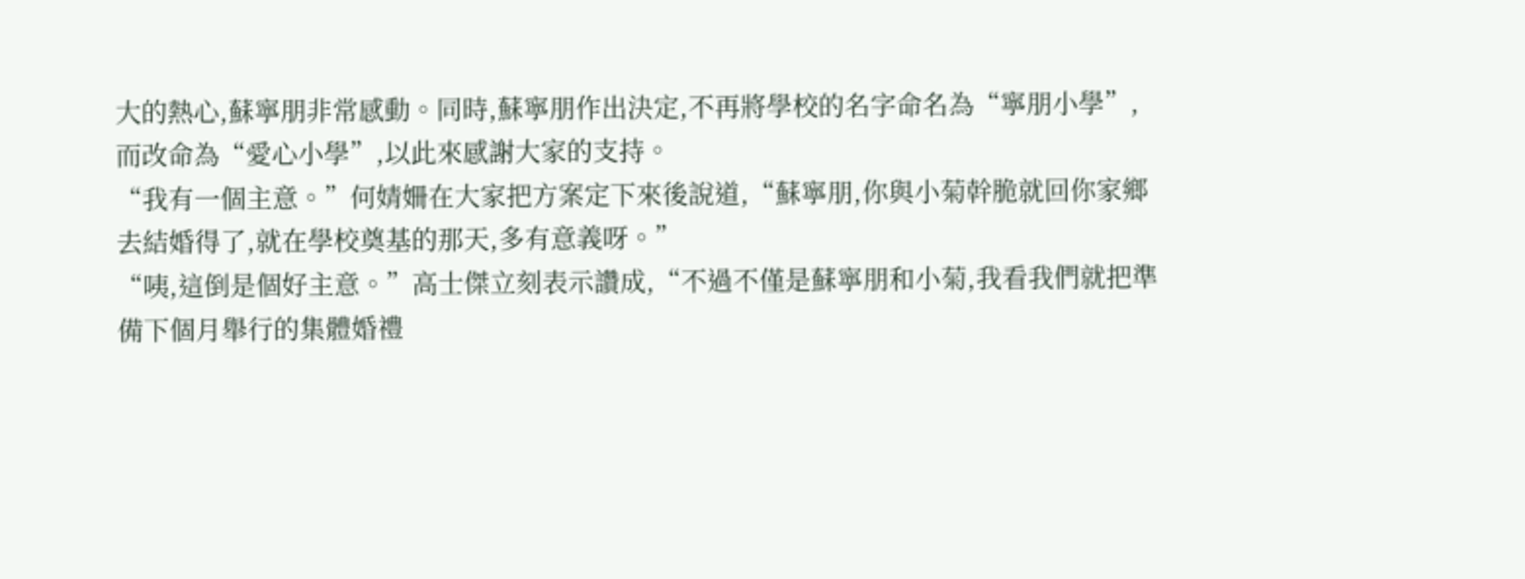大的熱心,蘇寧朋非常感動。同時,蘇寧朋作出決定,不再將學校的名字命名為“寧朋小學”,而改命為“愛心小學”,以此來感謝大家的支持。
“我有一個主意。”何婧姍在大家把方案定下來後說道,“蘇寧朋,你與小菊幹脆就回你家鄉去結婚得了,就在學校奠基的那天,多有意義呀。”
“咦,這倒是個好主意。”高士傑立刻表示讚成,“不過不僅是蘇寧朋和小菊,我看我們就把準備下個月舉行的集體婚禮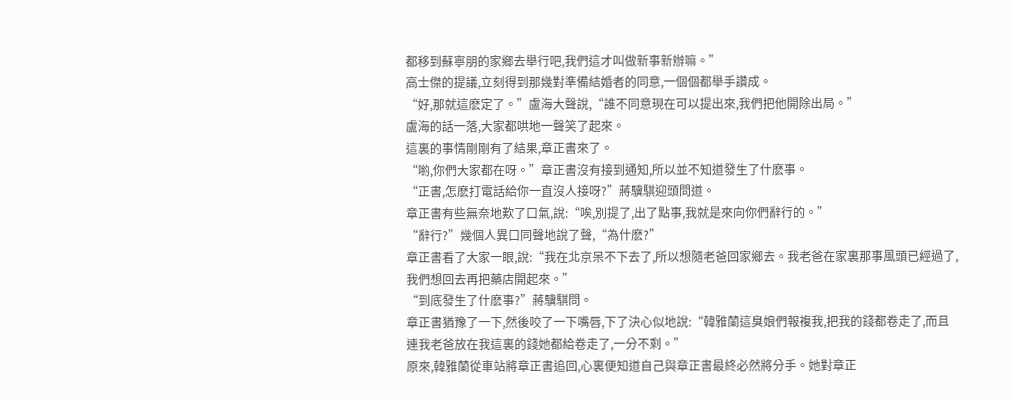都移到蘇寧朋的家鄉去舉行吧,我們這才叫做新事新辦嘛。”
高士傑的提議,立刻得到那幾對準備結婚者的同意,一個個都舉手讚成。
“好,那就這麽定了。”盧海大聲說,“誰不同意現在可以提出來,我們把他開除出局。”
盧海的話一落,大家都哄地一聲笑了起來。
這裏的事情剛剛有了結果,章正書來了。
“喲,你們大家都在呀。”章正書沒有接到通知,所以並不知道發生了什麽事。
“正書,怎麽打電話給你一直沒人接呀?”蔣驥騏迎頭問道。
章正書有些無奈地歎了口氣,說:“唉,別提了,出了點事,我就是來向你們辭行的。”
“辭行?”幾個人異口同聲地說了聲,“為什麽?”
章正書看了大家一眼,說:“我在北京呆不下去了,所以想隨老爸回家鄉去。我老爸在家裏那事風頭已經過了,我們想回去再把藥店開起來。”
“到底發生了什麽事?”蔣驥騏問。
章正書猶豫了一下,然後咬了一下嘴唇,下了決心似地說:“韓雅蘭這臭娘們報複我,把我的錢都卷走了,而且連我老爸放在我這裏的錢她都給卷走了,一分不剩。”
原來,韓雅蘭從車站將章正書追回,心裏便知道自己與章正書最終必然將分手。她對章正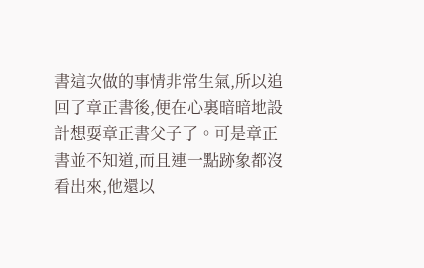書這次做的事情非常生氣,所以追回了章正書後,便在心裏暗暗地設計想耍章正書父子了。可是章正書並不知道,而且連一點跡象都沒看出來,他還以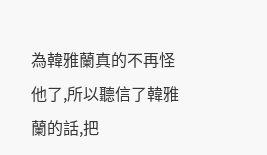為韓雅蘭真的不再怪他了,所以聽信了韓雅蘭的話,把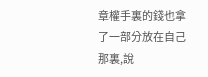章權手裏的錢也拿了一部分放在自己那裏,說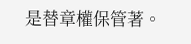是替章權保管著。